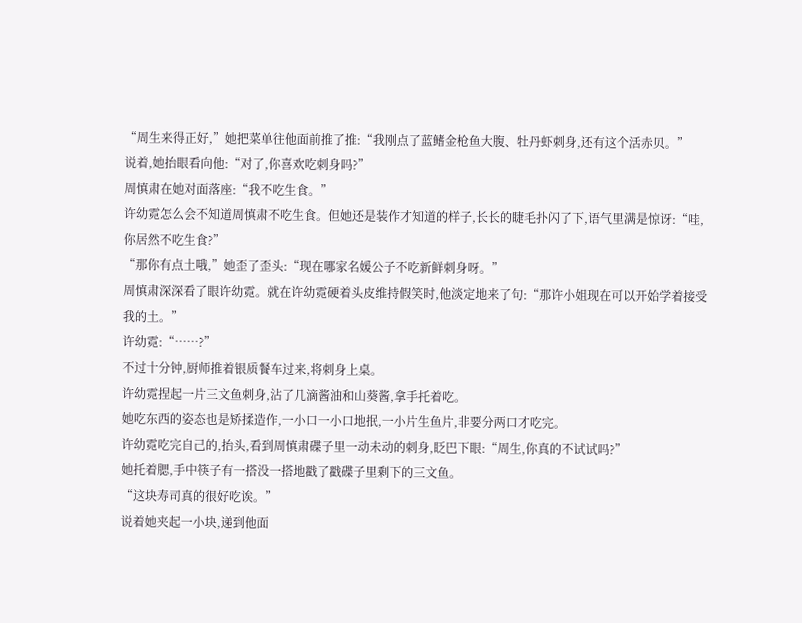“周生来得正好,”她把菜单往他面前推了推:“我刚点了蓝鳍金枪鱼大腹、牡丹虾刺身,还有这个活赤贝。”
说着,她抬眼看向他:“对了,你喜欢吃刺身吗?”
周慎肃在她对面落座:“我不吃生食。”
许幼霓怎么会不知道周慎肃不吃生食。但她还是装作才知道的样子,长长的睫毛扑闪了下,语气里满是惊讶:“哇,你居然不吃生食?”
“那你有点土哦,”她歪了歪头:“现在哪家名媛公子不吃新鲜刺身呀。”
周慎肃深深看了眼许幼霓。就在许幼霓硬着头皮维持假笑时,他淡定地来了句:“那许小姐现在可以开始学着接受我的土。”
许幼霓:“……?”
不过十分钟,厨师推着银质餐车过来,将刺身上桌。
许幼霓捏起一片三文鱼刺身,沾了几滴酱油和山葵酱,拿手托着吃。
她吃东西的姿态也是矫揉造作,一小口一小口地抿,一小片生鱼片,非要分两口才吃完。
许幼霓吃完自己的,抬头,看到周慎肃碟子里一动未动的刺身,眨巴下眼:“周生,你真的不试试吗?”
她托着腮,手中筷子有一搭没一搭地戳了戳碟子里剩下的三文鱼。
“这块寿司真的很好吃诶。”
说着她夹起一小块,递到他面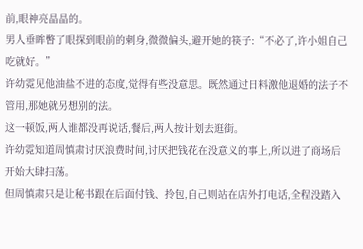前,眼神亮晶晶的。
男人垂眸瞥了眼探到眼前的刺身,微微偏头,避开她的筷子:“不必了,许小姐自己吃就好。”
许幼霓见他油盐不进的态度,觉得有些没意思。既然通过日料激他退婚的法子不管用,那她就另想别的法。
这一顿饭,两人谁都没再说话,餐后,两人按计划去逛街。
许幼霓知道周慎肃讨厌浪费时间,讨厌把钱花在没意义的事上,所以进了商场后开始大肆扫荡。
但周慎肃只是让秘书跟在后面付钱、拎包,自己则站在店外打电话,全程没踏入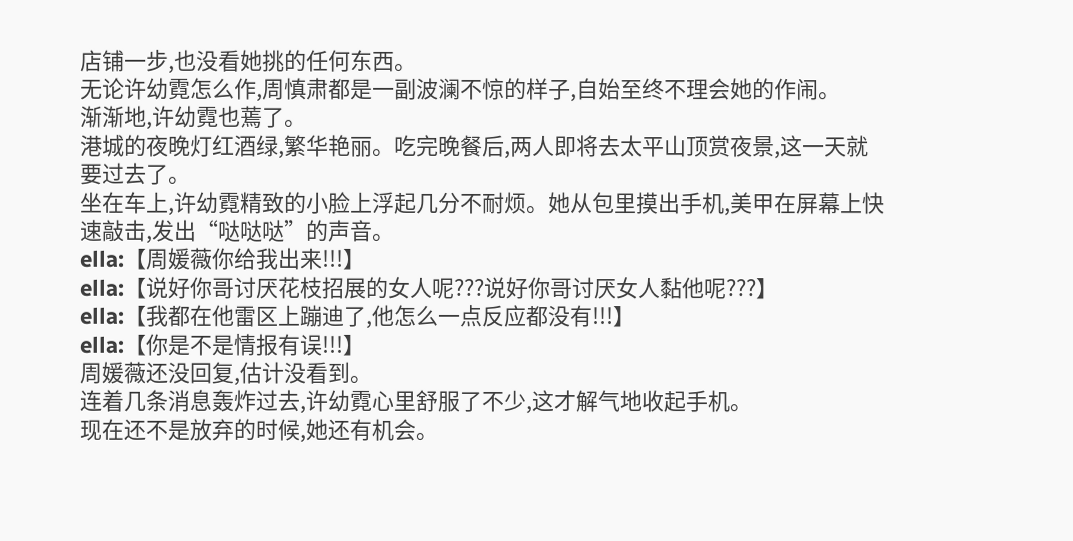店铺一步,也没看她挑的任何东西。
无论许幼霓怎么作,周慎肃都是一副波澜不惊的样子,自始至终不理会她的作闹。
渐渐地,许幼霓也蔫了。
港城的夜晚灯红酒绿,繁华艳丽。吃完晚餐后,两人即将去太平山顶赏夜景,这一天就要过去了。
坐在车上,许幼霓精致的小脸上浮起几分不耐烦。她从包里摸出手机,美甲在屏幕上快速敲击,发出“哒哒哒”的声音。
ella:【周媛薇你给我出来!!!】
ella:【说好你哥讨厌花枝招展的女人呢???说好你哥讨厌女人黏他呢???】
ella:【我都在他雷区上蹦迪了,他怎么一点反应都没有!!!】
ella:【你是不是情报有误!!!】
周媛薇还没回复,估计没看到。
连着几条消息轰炸过去,许幼霓心里舒服了不少,这才解气地收起手机。
现在还不是放弃的时候,她还有机会。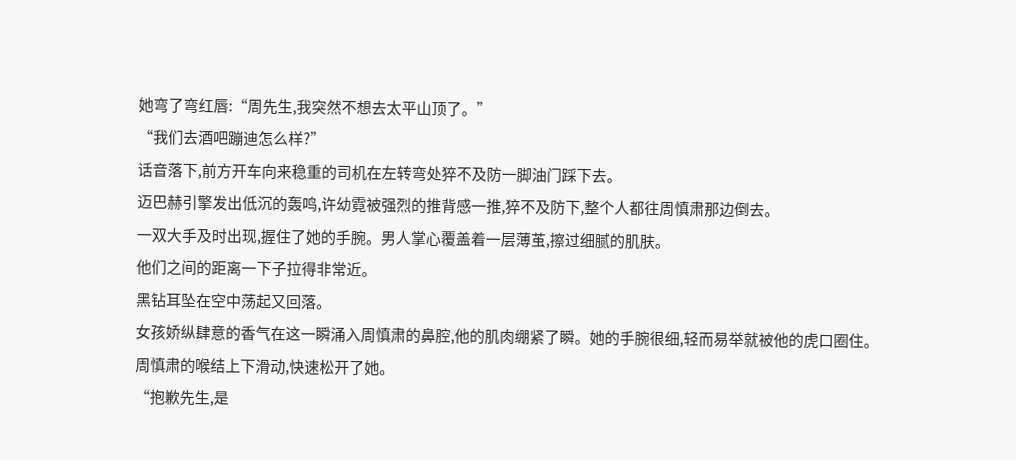她弯了弯红唇:“周先生,我突然不想去太平山顶了。”
“我们去酒吧蹦迪怎么样?”
话音落下,前方开车向来稳重的司机在左转弯处猝不及防一脚油门踩下去。
迈巴赫引擎发出低沉的轰鸣,许幼霓被强烈的推背感一推,猝不及防下,整个人都往周慎肃那边倒去。
一双大手及时出现,握住了她的手腕。男人掌心覆盖着一层薄茧,擦过细腻的肌肤。
他们之间的距离一下子拉得非常近。
黑钻耳坠在空中荡起又回落。
女孩娇纵肆意的香气在这一瞬涌入周慎肃的鼻腔,他的肌肉绷紧了瞬。她的手腕很细,轻而易举就被他的虎口圈住。
周慎肃的喉结上下滑动,快速松开了她。
“抱歉先生,是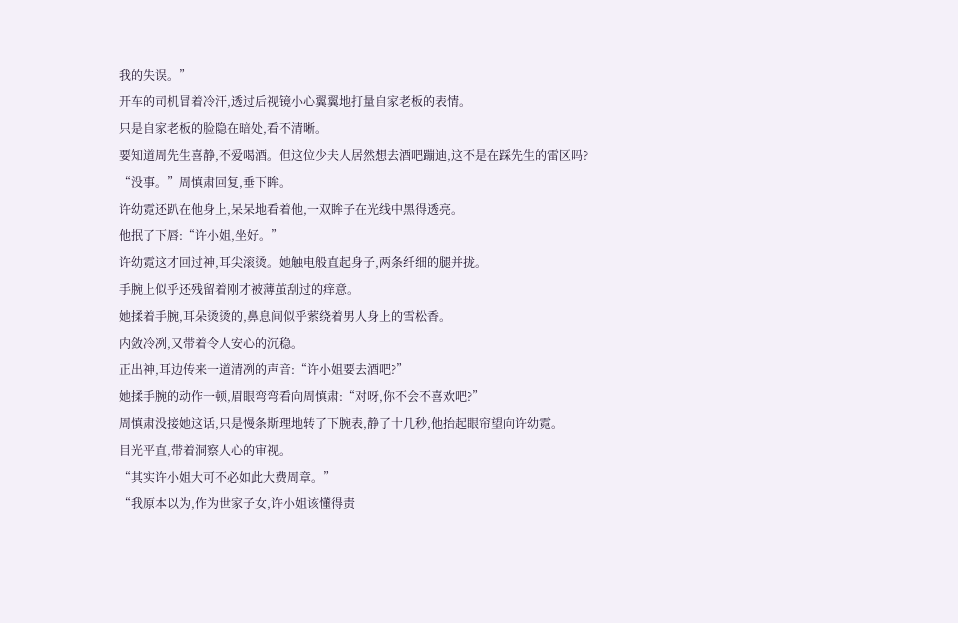我的失误。”
开车的司机冒着冷汗,透过后视镜小心翼翼地打量自家老板的表情。
只是自家老板的脸隐在暗处,看不清晰。
要知道周先生喜静,不爱喝酒。但这位少夫人居然想去酒吧蹦迪,这不是在踩先生的雷区吗?
“没事。”周慎肃回复,垂下眸。
许幼霓还趴在他身上,呆呆地看着他,一双眸子在光线中黑得透亮。
他抿了下唇:“许小姐,坐好。”
许幼霓这才回过神,耳尖滚烫。她触电般直起身子,两条纤细的腿并拢。
手腕上似乎还残留着刚才被薄茧刮过的痒意。
她揉着手腕,耳朵烫烫的,鼻息间似乎萦绕着男人身上的雪松香。
内敛冷冽,又带着令人安心的沉稳。
正出神,耳边传来一道清冽的声音:“许小姐要去酒吧?”
她揉手腕的动作一顿,眉眼弯弯看向周慎肃:“对呀,你不会不喜欢吧?”
周慎肃没接她这话,只是慢条斯理地转了下腕表,静了十几秒,他抬起眼帘望向许幼霓。
目光平直,带着洞察人心的审视。
“其实许小姐大可不必如此大费周章。”
“我原本以为,作为世家子女,许小姐该懂得责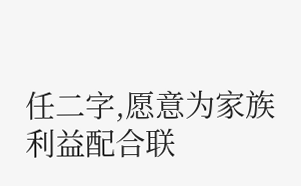任二字,愿意为家族利益配合联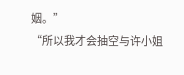姻。”
“所以我才会抽空与许小姐